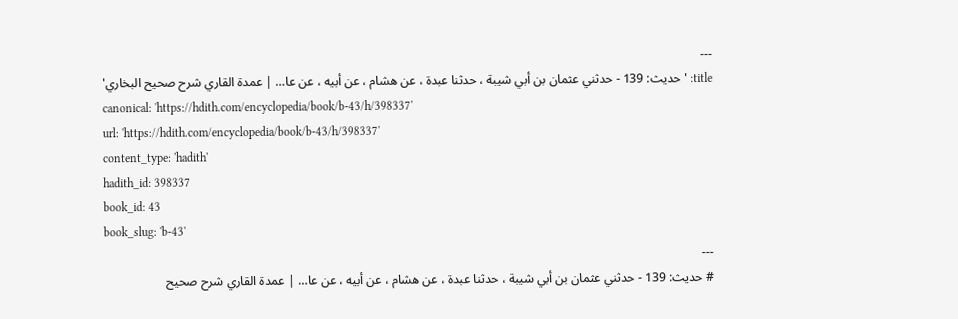---
title: 'حديث: 139 - حدثني عثمان بن أبي شيبة ، حدثنا عبدة ، عن هشام ، عن أبيه ، عن عا… | عمدة القاري شرح صحيح البخاري'
canonical: 'https://hdith.com/encyclopedia/book/b-43/h/398337'
url: 'https://hdith.com/encyclopedia/book/b-43/h/398337'
content_type: 'hadith'
hadith_id: 398337
book_id: 43
book_slug: 'b-43'
---
# حديث: 139 - حدثني عثمان بن أبي شيبة ، حدثنا عبدة ، عن هشام ، عن أبيه ، عن عا… | عمدة القاري شرح صحيح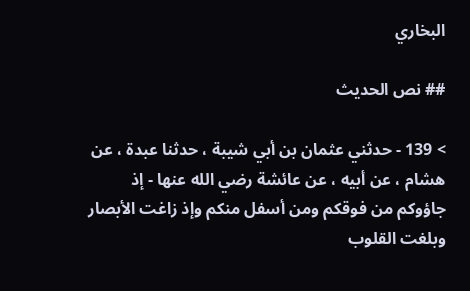البخاري

## نص الحديث

> 139 - حدثني عثمان بن أبي شيبة ، حدثنا عبدة ، عن هشام ، عن أبيه ، عن عائشة رضي الله عنها - إذ جاؤوكم من فوقكم ومن أسفل منكم وإذ زاغت الأبصار وبلغت القلوب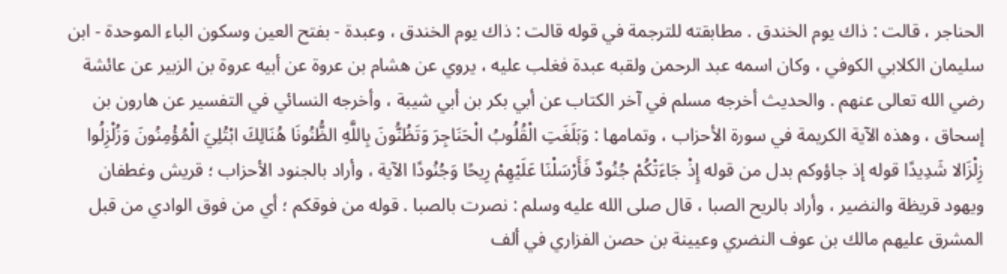الحناجر ، قالت : ذاك يوم الخندق . مطابقته للترجمة في قوله قالت : ذاك يوم الخندق ، وعبدة - بفتح العين وسكون الباء الموحدة - ابن سليمان الكلابي الكوفي ، وكان اسمه عبد الرحمن ولقبه عبدة فغلب عليه ، يروي عن هشام بن عروة عن أبيه عروة بن الزبير عن عائشة رضي الله تعالى عنهم . والحديث أخرجه مسلم في آخر الكتاب عن أبي بكر بن أبي شيبة ، وأخرجه النسائي في التفسير عن هارون بن إسحاق ، وهذه الآية الكريمة في سورة الأحزاب ، وتمامها : وَبَلَغَتِ الْقُلُوبُ الْحَنَاجِرَ وَتَظُنُّونَ بِاللَّهِ الظُّنُونَا هُنَالِكَ ابْتُلِيَ الْمُؤْمِنُونَ وَزُلْزِلُوا زِلْزَالا شَدِيدًا قوله إذ جاؤوكم بدل من قوله إِذْ جَاءَتْكُمْ جُنُودٌ فَأَرْسَلْنَا عَلَيْهِمْ رِيحًا وَجُنُودًا الآية ، وأراد بالجنود الأحزاب ؛ قريش وغطفان ويهود قريظة والنضير ، وأراد بالريح الصبا ، قال صلى الله عليه وسلم : نصرت بالصبا . قوله من فوقكم ؛ أي من فوق الوادي من قبل المشرق عليهم مالك بن عوف النضري وعيينة بن حصن الفزاري في ألف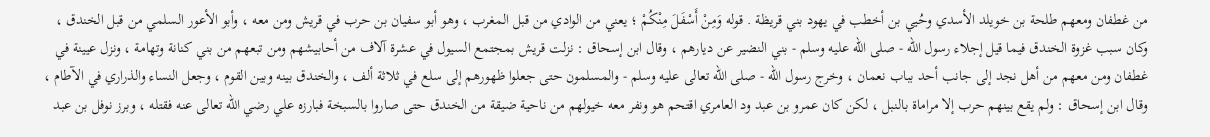من غطفان ومعهم طلحة بن خويلد الأسدي وحُيي بن أخطب في يهود بني قريظة . قوله وَمِنْ أَسْفَلَ مِنْكُمْ ؛ يعني من الوادي من قبل المغرب ، وهو أبو سفيان بن حرب في قريش ومن معه ، وأبو الأعور السلمي من قبل الخندق ، وكان سبب غزوة الخندق فيما قيل إجلاء رسول الله - صلى الله عليه وسلم - بني النضير عن ديارهم ، وقال ابن إسحاق : نزلت قريش بمجتمع السيول في عشرة آلاف من أحابيشهم ومن تبعهم من بني كنانة وتهامة ، ونزل عيينة في غطفان ومن معهم من أهل نجد إلى جانب أحد بباب نعمان ، وخرج رسول الله - صلى الله تعالى عليه وسلم - والمسلمون حتى جعلوا ظهورهم إلى سلع في ثلاثة ألف ، والخندق بينه وبين القوم ، وجعل النساء والذراري في الآطام ، وقال ابن إسحاق : ولم يقع بينهم حرب إلا مراماة بالنبل ، لكن كان عمرو بن عبد ود العامري اقتحم هو ونفر معه خيولهم من ناحية ضيقة من الخندق حتى صاروا بالسبخة فبارزه علي رضي الله تعالى عنه فقتله ، وبرز نوفل بن عبد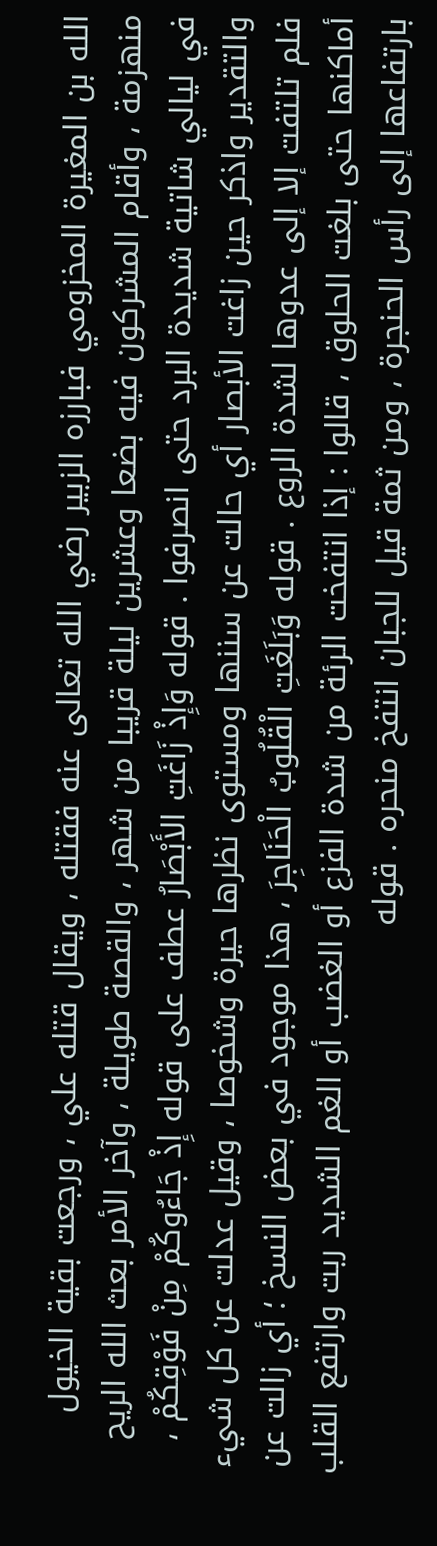الله بن المغيرة المخزومي فبارزه الزبير رضي الله تعالى عنه فقتله ، ويقال قتله علي ، ورجعت بقية الخيول منهزمة ، وأقام المشركون فيه بضعا وعشرين ليلة قريبا من شهر ، والقصة طويلة ، وآخر الأمر بعث الله الريح في ليالي شاتية شديدة البرد حتى انصرفوا . قوله وَإِذْ زَاغَتِ الأَبْصَارُ عطف على قوله إِذْ جَاءُوكُمْ مِنْ فَوْقِكُمْ ، والتقدير واذكر حين زاغت الأبصار أي حالت عن سننها ومستوى نظرها حيرة وشخوصا ، وقيل عدلت عن كل شيء فلم تلتفت إلا إلى عدوها لشدة الروع . قوله وَبَلَغَتِ الْقُلُوبُ الْحَنَاجِرَ ، هذا موجود في بعض النسخ ؛ أي زالت عن أماكنها حتى بلغت الحلوق ، قالوا : إذا انتفخت الرئة من شدة الفزع أو الغضب أو الغم الشديد ربت وارتفع القلب بارتفاعها إلى رأس الحنجرة ، ومن ثمة قيل للجبان انتفخ منحره . قوله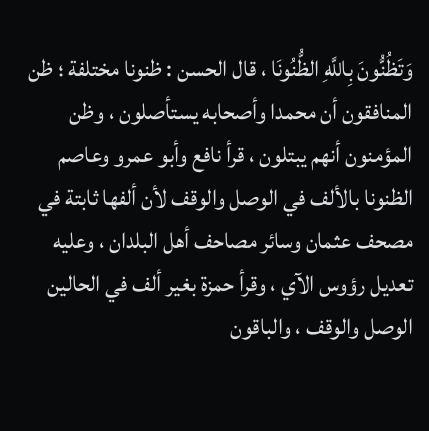وَتَظُنُّونَ بِاللَّهِ الظُّنُونَا ، قال الحسن : ظنونا مختلفة ؛ ظن المنافقون أن محمدا وأصحابه يستأصلون ، وظن المؤمنون أنهم يبتلون ، قرأ نافع وأبو عمرو وعاصم الظنونا بالألف في الوصل والوقف لأن ألفها ثابتة في مصحف عثمان وسائر مصاحف أهل البلدان ، وعليه تعديل رؤوس الآي ، وقرأ حمزة بغير ألف في الحالين الوصل والوقف ، والباقون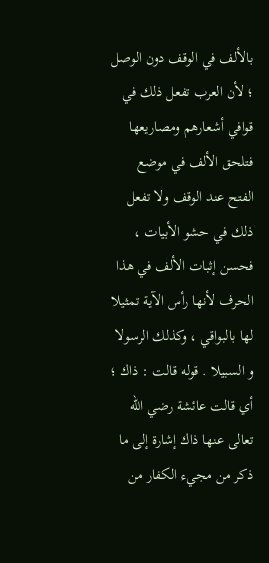بالألف في الوقف دون الوصل ؛ لأن العرب تفعل ذلك في قوافي أشعارهم ومصاريعها فتلحق الألف في موضع الفتح عند الوقف ولا تفعل ذلك في حشو الأبيات ، فحسن إثبات الألف في هذا الحرف لأنها رأس الآية تمثيلا لها بالبواقي ، وكذلك الرسولا و السبيلا . قوله قالت : ذاك ؛ أي قالت عائشة رضي الله تعالى عنها ذاك إشارة إلى ما ذكر من مجيء الكفار من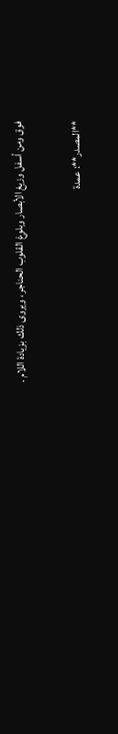فوق ومن أسفل وزيغ الأبصار وبلوغ القلوب الحناجر ، ويروى ذلك بزيادة اللام .

**المصدر**: عمدة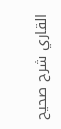القاري شرح صحيح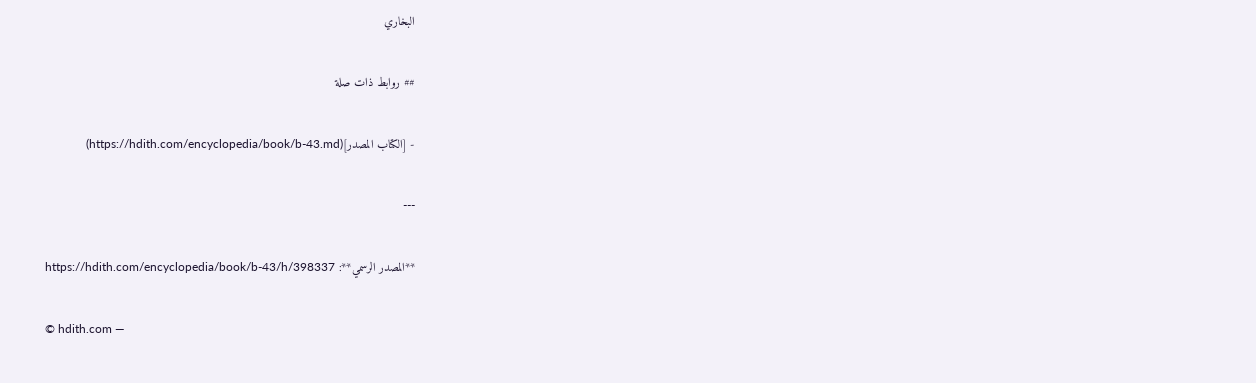البخاري

## روابط ذات صلة

- [الكتاب المصدر](https://hdith.com/encyclopedia/book/b-43.md)

---

**المصدر الرسمي**: https://hdith.com/encyclopedia/book/b-43/h/398337

© hdith.com —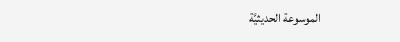الموسوعة الحديثيَّة